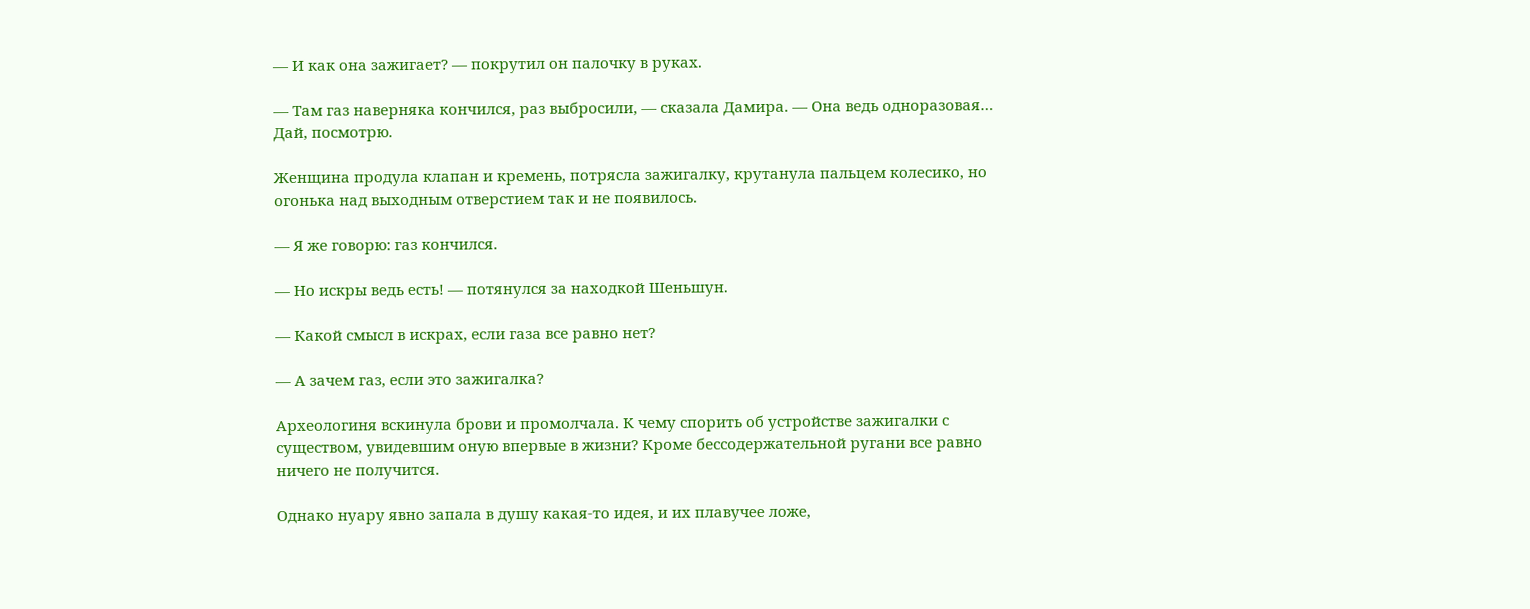— И как она зажигает? — покрутил он палочку в руках.

— Там газ наверняка кончился, раз выбросили, — сказала Дамира. — Она ведь одноразовая… Дай, посмотрю.

Женщина продула клапан и кремень, потрясла зажигалку, крутанула пальцем колесико, но огонька над выходным отверстием так и не появилось.

— Я же говорю: газ кончился.

— Но искры ведь есть! — потянулся за находкой Шеньшун.

— Какой смысл в искрах, если газа все равно нет?

— А зачем газ, если это зажигалка?

Археологиня вскинула брови и промолчала. К чему спорить об устройстве зажигалки с существом, увидевшим оную впервые в жизни? Кроме бессодержательной ругани все равно ничего не получится.

Однако нуару явно запала в душу какая-то идея, и их плавучее ложе,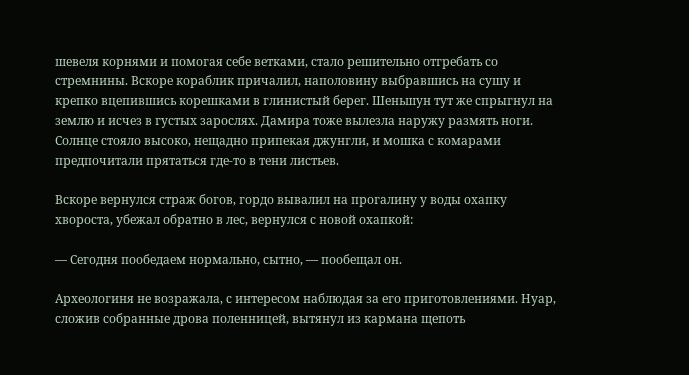шевеля корнями и помогая себе ветками, стало решительно отгребать со стремнины. Вскоре кораблик причалил, наполовину выбравшись на сушу и крепко вцепившись корешками в глинистый берег. Шеньшун тут же спрыгнул на землю и исчез в густых зарослях. Дамира тоже вылезла наружу размять ноги. Солнце стояло высоко, нещадно припекая джунгли, и мошка с комарами предпочитали прятаться где-то в тени листьев.

Вскоре вернулся страж богов, гордо вывалил на прогалину у воды охапку хвороста, убежал обратно в лес, вернулся с новой охапкой:

— Сегодня пообедаем нормально, сытно, — пообещал он.

Археологиня не возражала, с интересом наблюдая за его приготовлениями. Нуар, сложив собранные дрова поленницей, вытянул из кармана щепоть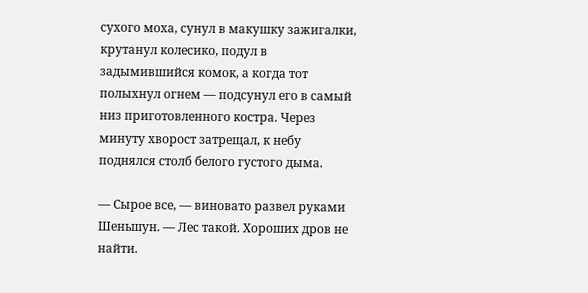сухого моха, сунул в макушку зажигалки, крутанул колесико, подул в задымившийся комок, а когда тот полыхнул огнем — подсунул его в самый низ приготовленного костра. Через минуту хворост затрещал, к небу поднялся столб белого густого дыма.

— Сырое все, — виновато развел руками Шеньшун. — Лес такой. Хороших дров не найти.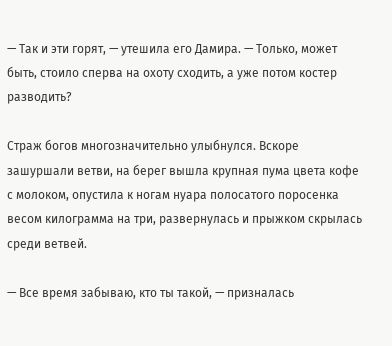— Так и эти горят, — утешила его Дамира. — Только, может быть, стоило сперва на охоту сходить, а уже потом костер разводить?

Страж богов многозначительно улыбнулся. Вскоре зашуршали ветви, на берег вышла крупная пума цвета кофе с молоком, опустила к ногам нуара полосатого поросенка весом килограмма на три, развернулась и прыжком скрылась среди ветвей.

— Все время забываю, кто ты такой, — призналась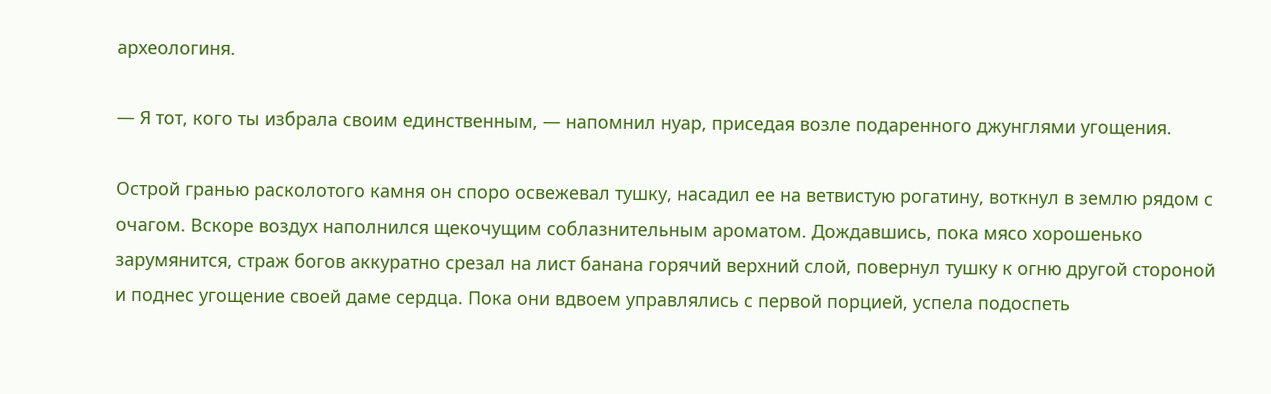археологиня.

— Я тот, кого ты избрала своим единственным, — напомнил нуар, приседая возле подаренного джунглями угощения.

Острой гранью расколотого камня он споро освежевал тушку, насадил ее на ветвистую рогатину, воткнул в землю рядом с очагом. Вскоре воздух наполнился щекочущим соблазнительным ароматом. Дождавшись, пока мясо хорошенько зарумянится, страж богов аккуратно срезал на лист банана горячий верхний слой, повернул тушку к огню другой стороной и поднес угощение своей даме сердца. Пока они вдвоем управлялись с первой порцией, успела подоспеть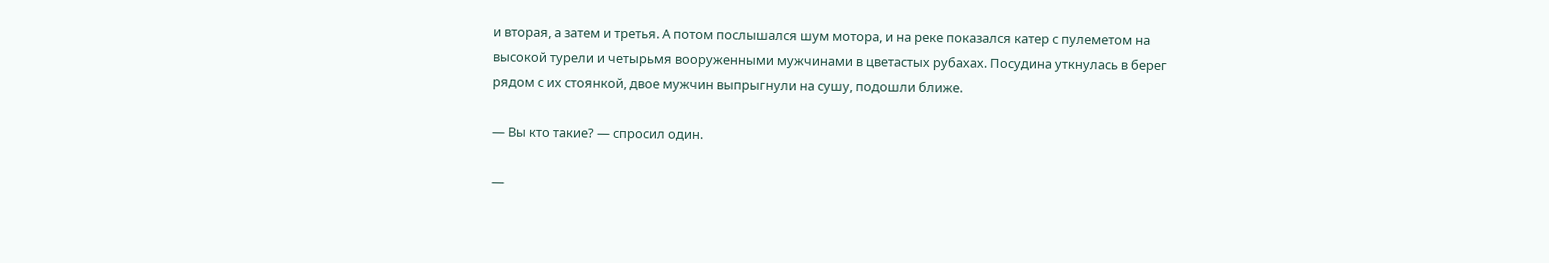и вторая, а затем и третья. А потом послышался шум мотора, и на реке показался катер с пулеметом на высокой турели и четырьмя вооруженными мужчинами в цветастых рубахах. Посудина уткнулась в берег рядом с их стоянкой, двое мужчин выпрыгнули на сушу, подошли ближе.

— Вы кто такие? — спросил один.

—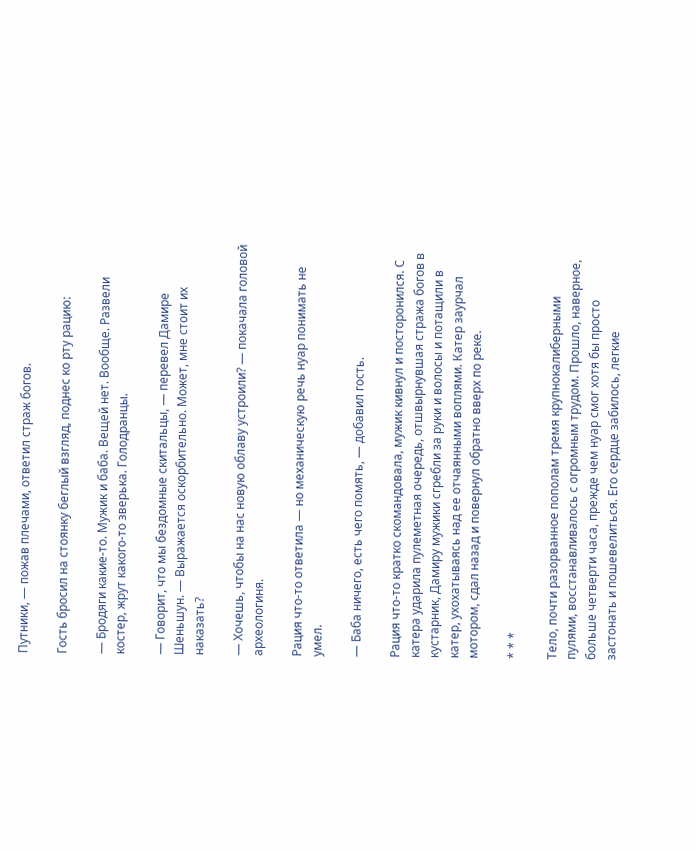Путники, — пожав плечами, ответил страж богов.

Гость бросил на стоянку беглый взгляд, поднес ко рту рацию:

— Бродяги какие-то. Мужик и баба. Вещей нет. Вообще. Развели костер, жрут какого-то зверька. Голодранцы.

— Говорит, что мы бездомные скитальцы, — перевел Дамире Шеньшун. — Выражается оскорбительно. Может, мне стоит их наказать?

— Хочешь, чтобы на нас новую облаву устроили? — покачала головой археологиня.

Рация что-то ответила — но механическую речь нуар понимать не умел.

— Баба ничего, есть чего помять, — добавил гость.

Рация что-то кратко скомандовала, мужик кивнул и посторонился. С катера ударила пулеметная очередь, отшвырнувшая стража богов в кустарник, Дамиру мужики сгребли за руки и волосы и потащили в катер, ухохатываясь над ее отчаянными воплями. Катер заурчал мотором, сдал назад и повернул обратно вверх по реке.

* * *

Тело, почти разорванное пополам тремя крупнокалиберными пулями, восстанавливалось с огромным трудом. Прошло, наверное, больше четверти часа, прежде чем нуар смог хотя бы просто застонать и пошевелиться. Его сердце забилось, легкие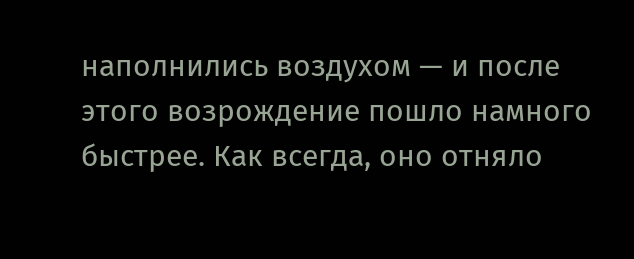наполнились воздухом — и после этого возрождение пошло намного быстрее. Как всегда, оно отняло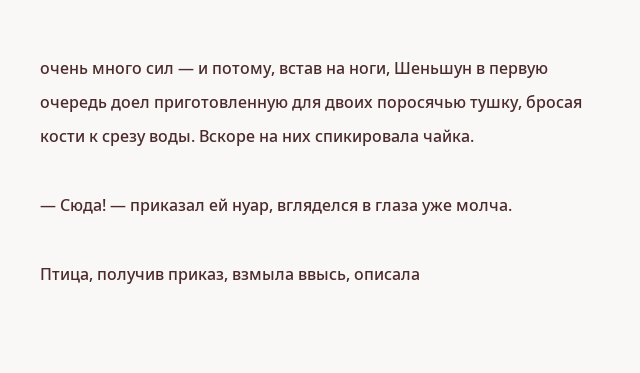очень много сил — и потому, встав на ноги, Шеньшун в первую очередь доел приготовленную для двоих поросячью тушку, бросая кости к срезу воды. Вскоре на них спикировала чайка.

— Сюда! — приказал ей нуар, вгляделся в глаза уже молча.

Птица, получив приказ, взмыла ввысь, описала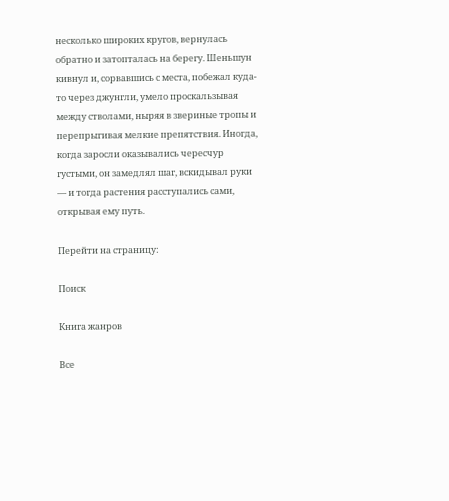несколько широких кругов, вернулась обратно и затопталась на берегу. Шеньшун кивнул и, сорвавшись с места, побежал куда-то через джунгли, умело проскальзывая между стволами, ныряя в звериные тропы и перепрыгивая мелкие препятствия. Иногда, когда заросли оказывались чересчур густыми, он замедлял шаг, вскидывал руки — и тогда растения расступались сами, открывая ему путь.

Перейти на страницу:

Поиск

Книга жанров

Все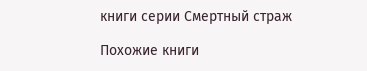книги серии Смертный страж

Похожие книги